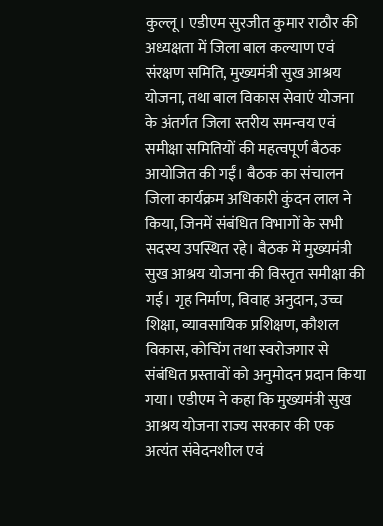कुल्लू। एडीएम सुरजीत कुमार राठौर की अध्यक्षता में जिला बाल कल्याण एवं संरक्षण समिति, मुख्यमंत्री सुख आश्रय योजना, तथा बाल विकास सेवाएं योजना के अंतर्गत जिला स्तरीय समन्वय एवं समीक्षा समितियों की महत्वपूर्ण बैठक आयोजित की गईं। बैठक का संचालन जिला कार्यक्रम अधिकारी कुंदन लाल ने किया, जिनमें संबंधित विभागों के सभी सदस्य उपस्थित रहे। बैठक में मुख्यमंत्री सुख आश्रय योजना की विस्तृत समीक्षा की गई। गृह निर्माण, विवाह अनुदान, उच्च शिक्षा, व्यावसायिक प्रशिक्षण, कौशल विकास, कोचिंग तथा स्वरोजगार से संबंधित प्रस्तावों को अनुमोदन प्रदान किया गया। एडीएम ने कहा कि मुख्यमंत्री सुख आश्रय योजना राज्य सरकार की एक अत्यंत संवेदनशील एवं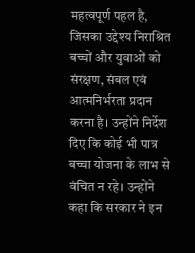महत्वपूर्ण पहल है, जिसका उद्देश्य निराश्रित बच्चों और युवाओं को संरक्षण, संबल एवं आत्मनिर्भरता प्रदान करना है। उन्होंने निर्देश दिए कि कोई भी पात्र बच्चा योजना के लाभ से वंचित न रहे। उन्होंने कहा कि सरकार ने इन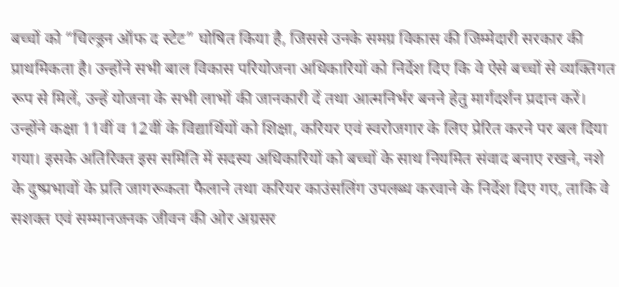बच्चों को “चिल्ड्रन ऑफ द स्टेट” घोषित किया है, जिससे उनके समग्र विकास की जिम्मेदारी सरकार की प्राथमिकता है। उन्होंने सभी बाल विकास परियोजना अधिकारियों को निर्देश दिए कि वे ऐसे बच्चों से व्यक्तिगत रूप से मिलें, उन्हें योजना के सभी लाभों की जानकारी दें तथा आत्मनिर्भर बनने हेतु मार्गदर्शन प्रदान करें। उन्होंने कक्षा 11वीं व 12वीं के विद्यार्थियों को शिक्षा, करियर एवं स्वरोजगार के लिए प्रेरित करने पर बल दिया गया। इसके अतिरिक्त इस समिति में सदस्य अधिकारियों को बच्चों के साथ नियमित संवाद बनाए रखने, नशे के दुष्प्रभावों के प्रति जागरूकता फैलाने तथा करियर काउंसलिंग उपलब्ध करवाने के निर्देश दिए गए, ताकि वे सशक्त एवं सम्मानजनक जीवन की ओर अग्रसर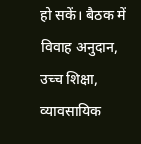हो सकें। बैठक में विवाह अनुदान, उच्च शिक्षा, व्यावसायिक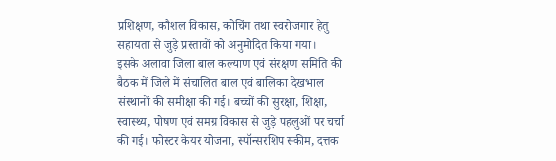प्रशिक्षण, कौशल विकास, कोचिंग तथा स्वरोजगार हेतु सहायता से जुड़े प्रस्तावों को अनुमोदित किया गया।
इसके अलावा जिला बाल कल्याण एवं संरक्षण समिति की बैठक में जिले में संचालित बाल एवं बालिका देखभाल संस्थानों की समीक्षा की गई। बच्चों की सुरक्षा, शिक्षा, स्वास्थ्य, पोषण एवं समग्र विकास से जुड़े पहलुओं पर चर्चा की गई। फोस्टर केयर योजना, स्पॉन्सरशिप स्कीम, दत्तक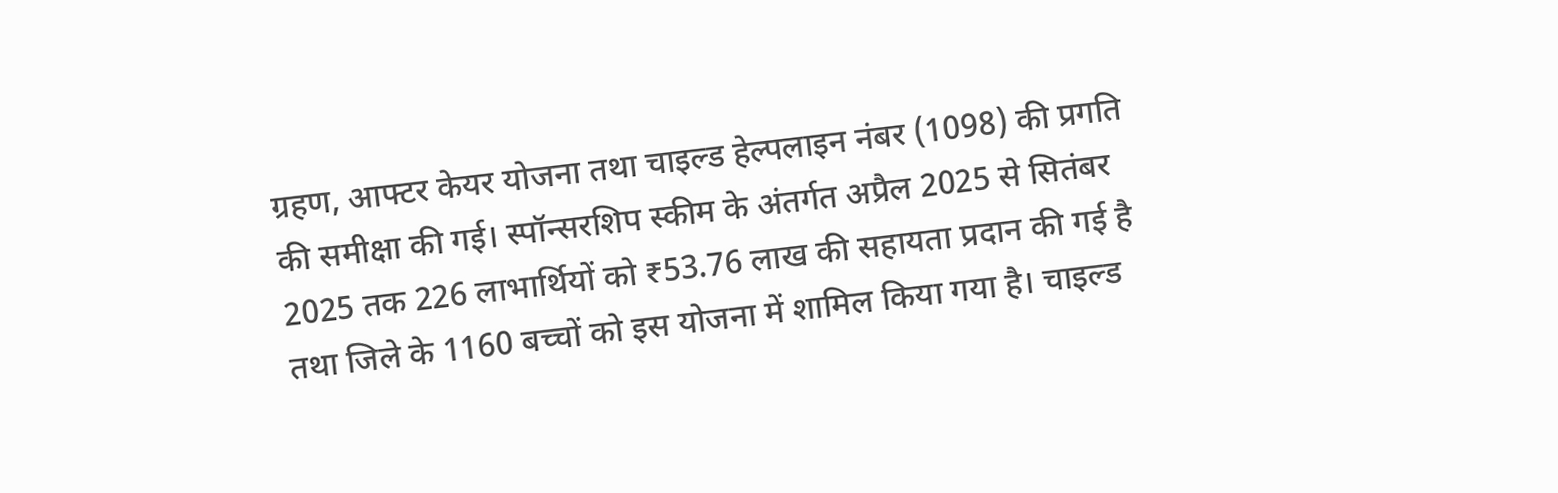ग्रहण, आफ्टर केयर योजना तथा चाइल्ड हेल्पलाइन नंबर (1098) की प्रगति की समीक्षा की गई। स्पॉन्सरशिप स्कीम के अंतर्गत अप्रैल 2025 से सितंबर 2025 तक 226 लाभार्थियों को ₹53.76 लाख की सहायता प्रदान की गई है तथा जिले के 1160 बच्चों को इस योजना में शामिल किया गया है। चाइल्ड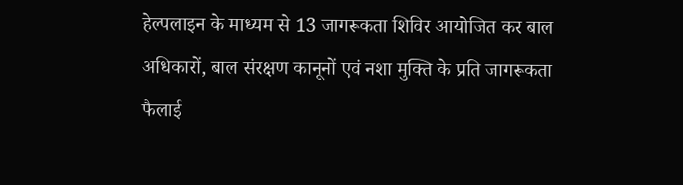हेल्पलाइन के माध्यम से 13 जागरूकता शिविर आयोजित कर बाल अधिकारों, बाल संरक्षण कानूनों एवं नशा मुक्ति के प्रति जागरूकता फैलाई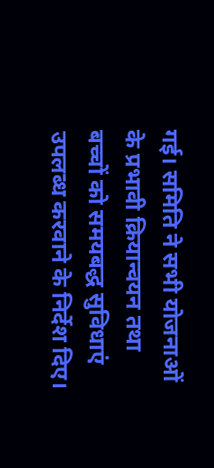गई। समिति ने सभी योजनाओं के प्रभावी क्रियान्वयन तथा बच्चों को समयबद्ध सुविधाएं उपलब्ध करवाने के निर्देश दिए।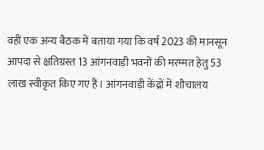वहीं एक अन्य बैठक में बताया गया कि वर्ष 2023 की मानसून आपदा से क्षतिग्रस्त 13 आंगनवाड़ी भवनों की मरम्मत हेतु 53 लाख स्वीकृत किए गए हैं। आंगनवाड़ी केंद्रों में शौचालय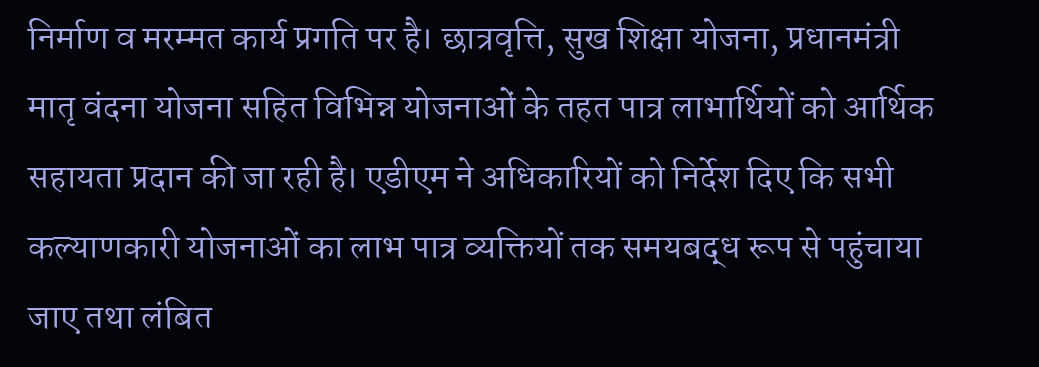निर्माण व मरम्मत कार्य प्रगति पर है। छात्रवृत्ति, सुख शिक्षा योजना, प्रधानमंत्री मातृ वंदना योजना सहित विभिन्न योजनाओं के तहत पात्र लाभार्थियों को आर्थिक सहायता प्रदान की जा रही है। एडीएम ने अधिकारियों को निर्देश दिए कि सभी कल्याणकारी योजनाओं का लाभ पात्र व्यक्तियों तक समयबद्ध रूप से पहुंचाया जाए तथा लंबित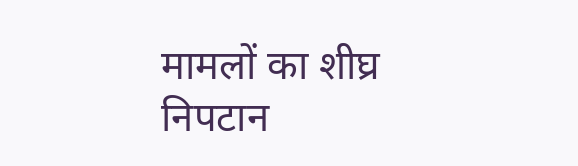मामलों का शीघ्र निपटान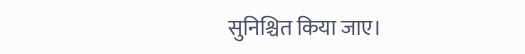सुनिश्चित किया जाए।